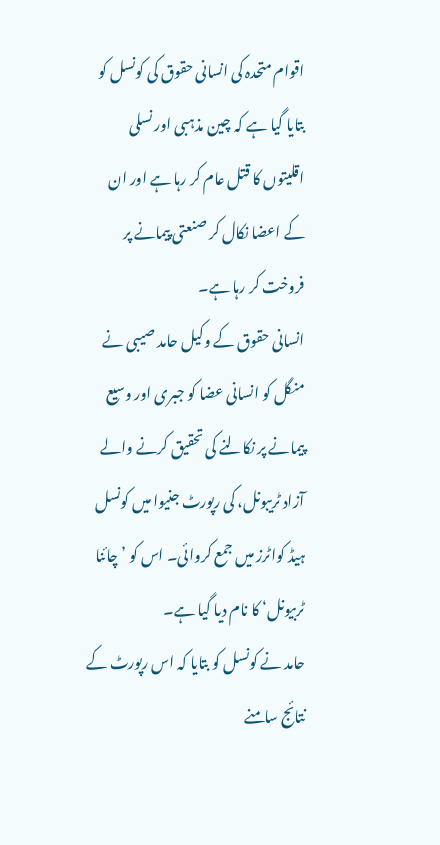اقوام متحدہ کی انسانی حقوق کی کونسل کو بتایا گیا ہے کہ چین مذہبی اور نسلی اقلیتوں کا قتل عام کر رہا ہے اور ان کے اعضا نکال کر صنعتی پیمانے پر فروخت کر رہا ہے۔
انسانی حقوق کے وکیل حامد صیبی نے منگل کو انسانی عضا کو جبری اور وسیع پیمانے پر نکالنے کی تحقیق کرنے والے آزاد ٹریبونل، کی رپورٹ جنیوا میں کونسل ہیڈ کواٹرز میں جمع کروائی۔ اس کو ’چائنا ٹربیونل‘ کا نام دیا گیا ہے۔
حامد نے کونسل کو بتایا کہ اس رپورٹ کے نتائج سامنے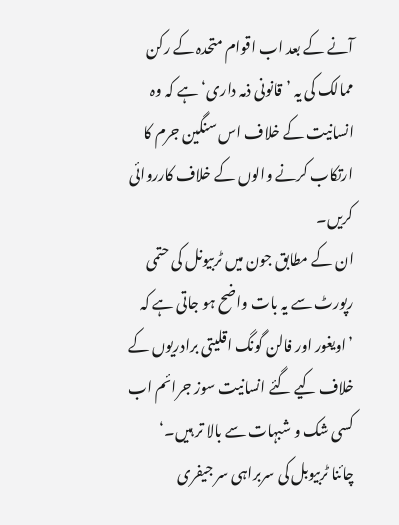آنے کے بعد اب اقوام متحدہ کے رکن ممالک کی یہ ’قانونی ذمہ داری‘ ہے کہ وہ انسانیت کے خلاف اس سنگین جرم کا ارتکاب کرنے والوں کے خلاف کارروائی کریں۔
ان کے مطابق جون میں ٹربیونل کی حتمی رپورٹ سے یہ بات واضح ہو جاتی ہے کہ ’اویغور اور فالن گونگ اقلیتی برادریوں کے خلاف کیے گئے انسانیت سوز جرائم اب کسی شک و شبہات سے بالا تر ہیں۔‘
چائنا ٹربیوبل کی سربراہی سر جیفری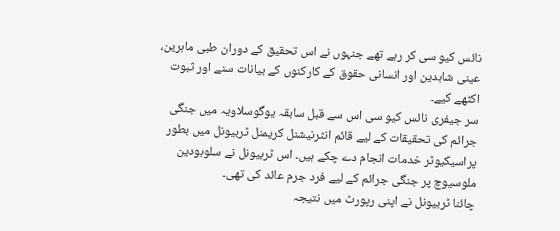نائس کیو سی کر رہے تھے جنہوں نے اس تحقیق کے دوران طبی ماہرین، عینی شاہدین اور انسانی حقوق کے کارکنوں کے بیانات سنے اور ثبوت اکٹھے کیے۔
سر جیفری نائس کیو سی اس سے قبل سابقہ یوگوسلاویہ میں جنگی جرائم کی تحقیقات کے لیے قائم انٹرنیشنل کریمنل ٹربیونل میں بطور پراسیکیوٹر خدمات انجام دے چکے ہیں۔ اس ٹربیونل نے سلوبودین ملوسیوچ پر جنگی جرائم کے لیے فرد جرم عائد کی تھی۔
چائنا ٹربیونل نے اپنی رپورٹ میں نتیجہ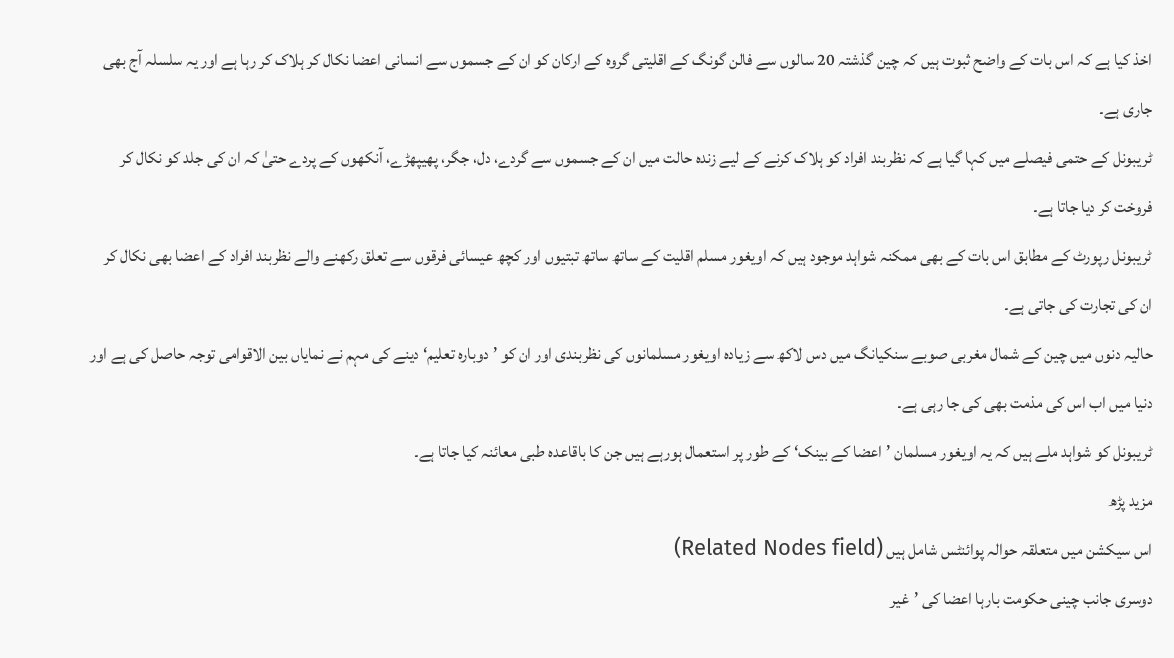اخذ کیا ہے کہ اس بات کے واضح ثبوت ہیں کہ چین گذشتہ 20 سالوں سے فالن گونگ کے اقلیتی گروہ کے ارکان کو ان کے جسموں سے انسانی اعضا نکال کر ہلاک کر رہا ہے اور یہ سلسلہ آج بھی جاری ہے۔
ٹریبونل کے حتمی فیصلے میں کہا گیا ہے کہ نظربند افراد کو ہلاک کرنے کے لیے زندہ حالت میں ان کے جسموں سے گردے، دل، جگر، پھیپھڑے، آنکھوں کے پردے حتیٰ کہ ان کی جلد کو نکال کر فروخت کر دیا جاتا ہے۔
ٹریبونل رپورٹ کے مطابق اس بات کے بھی ممکنہ شواہد موجود ہیں کہ اویغور مسلم اقلیت کے ساتھ ساتھ تبتیوں اور کچھ عیسائی فرقوں سے تعلق رکھنے والے نظربند افراد کے اعضا بھی نکال کر ان کی تجارت کی جاتی ہے۔
حالیہ دنوں میں چین کے شمال مغربی صوبے سنکیانگ میں دس لاکھ سے زیادہ اویغور مسلمانوں کی نظربندی اور ان کو ’دوبارہ تعلیم‘ دینے کی مہم نے نمایاں بین الاقوامی توجہ حاصل کی ہے اور دنیا میں اب اس کی مذمت بھی کی جا رہی ہے۔
ٹریبونل کو شواہد ملے ہیں کہ یہ اویغور مسلمان ’اعضا کے بینک‘ کے طور پر استعمال ہورہے ہیں جن کا باقاعدہ طبی معائنہ کیا جاتا ہے۔
مزید پڑھ
اس سیکشن میں متعلقہ حوالہ پوائنٹس شامل ہیں (Related Nodes field)
دوسری جانب چینی حکومت بارہا اعضا کی ’غیر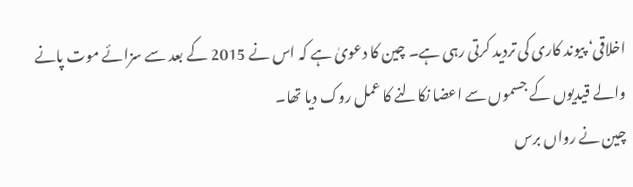اخلاقی‘ پیوند کاری کی تردید کرتی رہی ہے۔ چین کا دعویٰ ہے کہ اس نے 2015 کے بعد سے سزائے موت پانے والے قیدیوں کے جسموں سے اعضا نکالنے کا عمل روک دیا تھا۔
چین نے رواں برس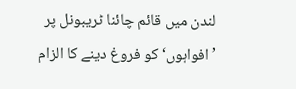لندن میں قائم چائنا ٹریبونل پر ’افواہوں‘ کو فروغ دینے کا الزام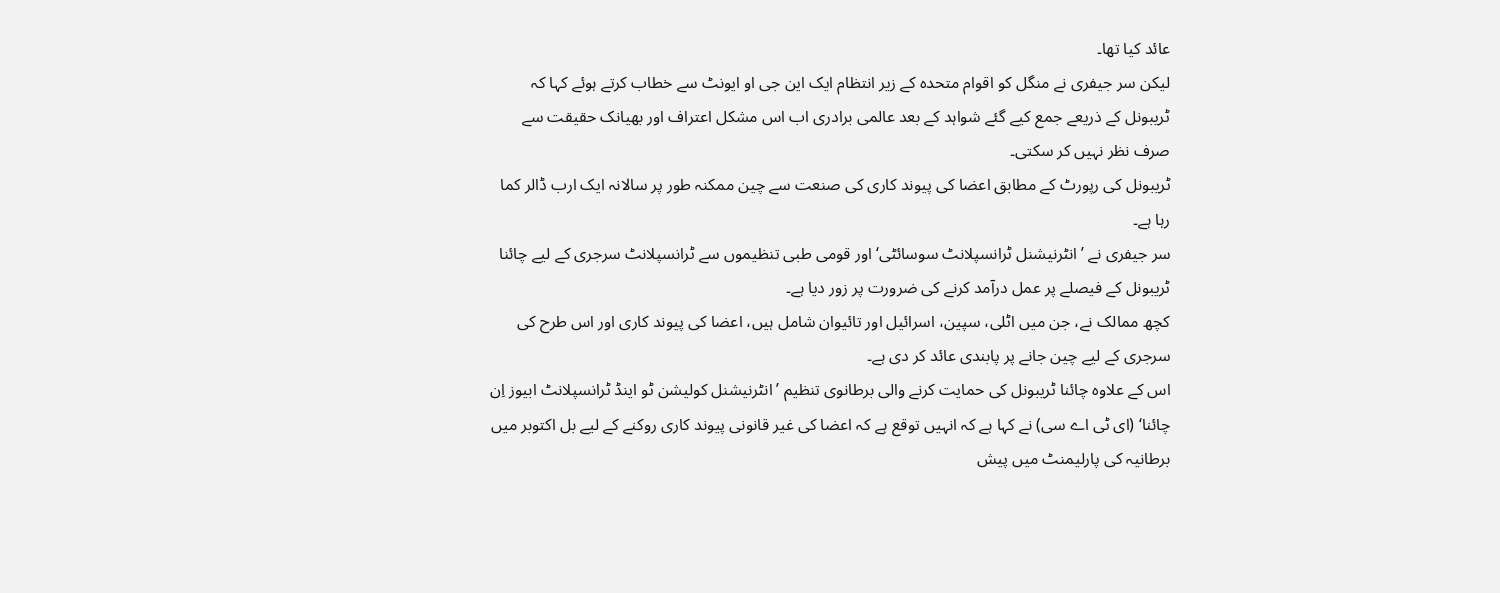عائد کیا تھا۔
لیکن سر جیفری نے منگل کو اقوام متحدہ کے زیر انتظام ایک این جی او ایونٹ سے خطاب کرتے ہوئے کہا کہ ٹریبونل کے ذریعے جمع کیے گئے شواہد کے بعد عالمی برادری اب اس مشکل اعتراف اور بھیانک حقیقت سے صرف نظر نہیں کر سکتی۔
ٹریبونل کی رپورٹ کے مطابق اعضا کی پیوند کاری کی صنعت سے چین ممکنہ طور پر سالانہ ایک ارب ڈالر کما رہا ہے۔
سر جیفری نے ’انٹرنیشنل ٹرانسپلانٹ سوسائٹی‘ اور قومی طبی تنظیموں سے ٹرانسپلانٹ سرجری کے لیے چائنا ٹریبونل کے فیصلے پر عمل درآمد کرنے کی ضرورت پر زور دیا ہے۔
کچھ ممالک نے، جن میں اٹلی، سپین، اسرائیل اور تائیوان شامل ہیں، اعضا کی پیوند کاری اور اس طرح کی سرجری کے لیے چین جانے پر پابندی عائد کر دی ہے۔
اس کے علاوہ چائنا ٹریبونل کی حمایت کرنے والی برطانوی تنظیم ’انٹرنیشنل کولیشن ٹو اینڈ ٹرانسپلانٹ ابیوز اِن چائنا‘ (ای ٹی اے سی) نے کہا ہے کہ انہیں توقع ہے کہ اعضا کی غیر قانونی پیوند کاری روکنے کے لیے بل اکتوبر میں برطانیہ کی پارلیمنٹ میں پیش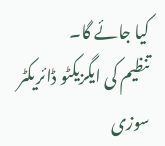کیا جائے گا۔
تنظیم کی ایگزیکٹو ڈائریکٹر سوزی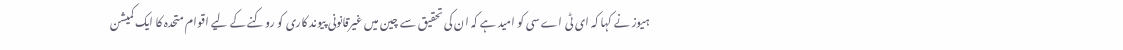ہیوز نے کہا کہ ای ٹی اے سی کو امید ہے کہ ان کی تحقیق سے چین میں غیرقانونی پیوند کاری کو روکنے کے لیے اقوام متحدہ کا ایک کمیشن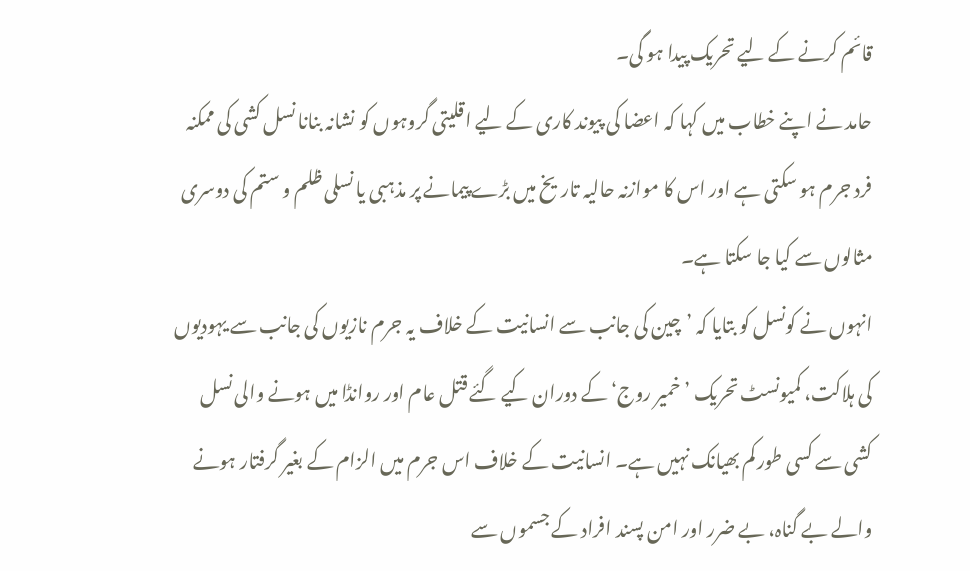قائم کرنے کے لیے تحریک پیدا ہو گی۔
حامد نے اپنے خطاب میں کہا کہ اعضا کی پیوند کاری کے لیے اقلیتی گروہوں کو نشانہ بنانا نسل کشی کی ممکنہ فرد جرم ہو سکتی ہے اور اس کا موازنہ حالیہ تاریخ میں بڑے پیمانے پر مذہبی یا نسلی ظلم و ستم کی دوسری مثالوں سے کیا جا سکتا ہے۔
انہوں نے کونسل کو بتایا کہ ’چین کی جانب سے انسانیت کے خلاف یہ جرم نازیوں کی جانب سے یہودیوں کی ہلاکت، کمیونسٹ تحریک ’خمیر روج‘ کے دوران کیے گئے قتل عام اور روانڈا میں ہونے والی نسل کشی سے کسی طور کم بھیانک نہیں ہے۔ انسانیت کے خلاف اس جرم میں الزام کے بغیر گرفتار ہونے والے بے گناہ، بے ضرر اور امن پسند افراد کے جسموں سے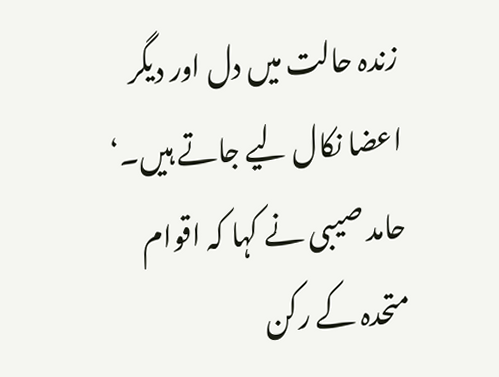زندہ حالت میں دل اور دیگر اعضا نکال لیے جاتے ہیں۔‘
حامد صیبی نے کہا کہ اقوام متحدہ کے رکن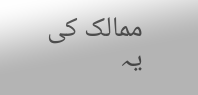ممالک کی یہ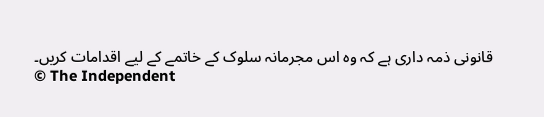قانونی ذمہ داری ہے کہ وہ اس مجرمانہ سلوک کے خاتمے کے لیے اقدامات کریں۔
© The Independent